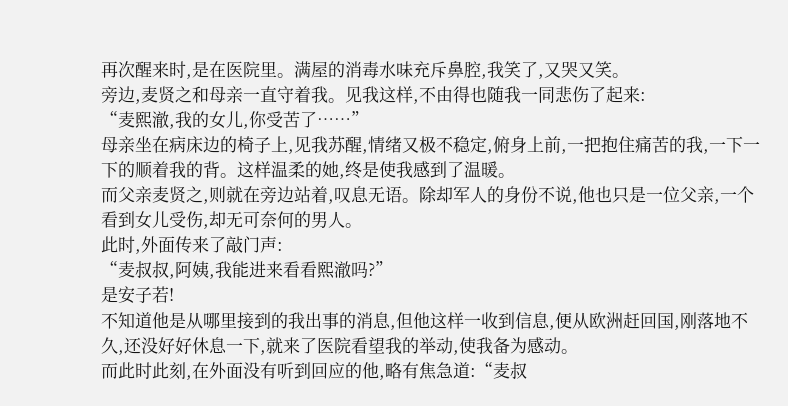再次醒来时,是在医院里。满屋的消毒水味充斥鼻腔,我笑了,又哭又笑。
旁边,麦贤之和母亲一直守着我。见我这样,不由得也随我一同悲伤了起来:
“麦熙澈,我的女儿,你受苦了……”
母亲坐在病床边的椅子上,见我苏醒,情绪又极不稳定,俯身上前,一把抱住痛苦的我,一下一下的顺着我的背。这样温柔的她,终是使我感到了温暖。
而父亲麦贤之,则就在旁边站着,叹息无语。除却军人的身份不说,他也只是一位父亲,一个看到女儿受伤,却无可奈何的男人。
此时,外面传来了敲门声:
“麦叔叔,阿姨,我能进来看看熙澈吗?”
是安子若!
不知道他是从哪里接到的我出事的消息,但他这样一收到信息,便从欧洲赶回国,刚落地不久,还没好好休息一下,就来了医院看望我的举动,使我备为感动。
而此时此刻,在外面没有听到回应的他,略有焦急道:“麦叔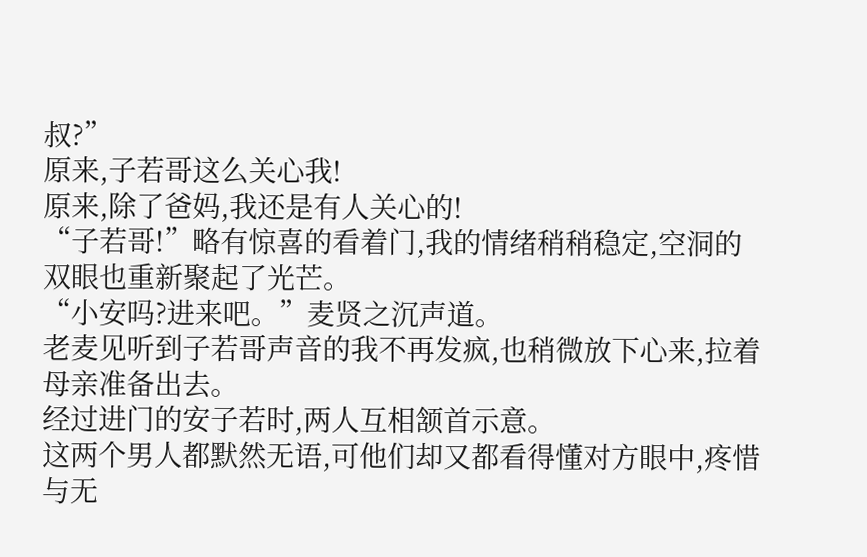叔?”
原来,子若哥这么关心我!
原来,除了爸妈,我还是有人关心的!
“子若哥!”略有惊喜的看着门,我的情绪稍稍稳定,空洞的双眼也重新聚起了光芒。
“小安吗?进来吧。”麦贤之沉声道。
老麦见听到子若哥声音的我不再发疯,也稍微放下心来,拉着母亲准备出去。
经过进门的安子若时,两人互相颔首示意。
这两个男人都默然无语,可他们却又都看得懂对方眼中,疼惜与无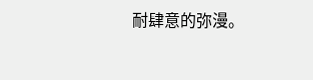耐肆意的弥漫。